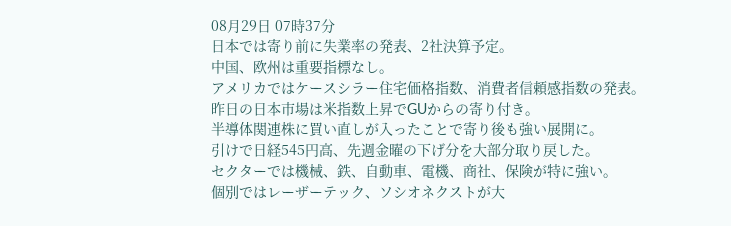08月29日 07時37分
日本では寄り前に失業率の発表、2社決算予定。
中国、欧州は重要指標なし。
アメリカではケースシラー住宅価格指数、消費者信頼感指数の発表。
昨日の日本市場は米指数上昇でGUからの寄り付き。
半導体関連株に買い直しが入ったことで寄り後も強い展開に。
引けで日経545円高、先週金曜の下げ分を大部分取り戻した。
セクターでは機械、鉄、自動車、電機、商社、保険が特に強い。
個別ではレーザーテック、ソシオネクストが大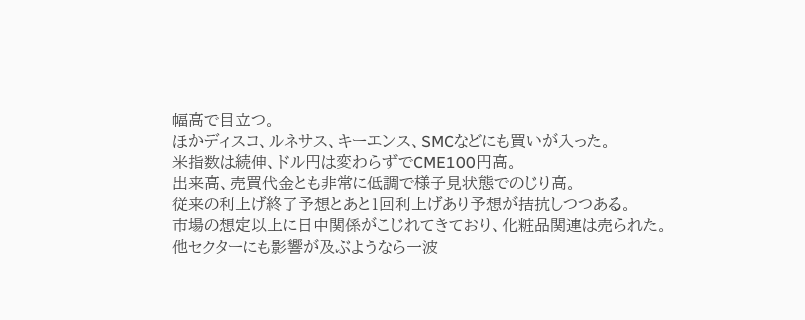幅高で目立つ。
ほかディスコ、ルネサス、キーエンス、SMCなどにも買いが入った。
米指数は続伸、ドル円は変わらずでCME100円高。
出来高、売買代金とも非常に低調で様子見状態でのじり高。
従来の利上げ終了予想とあと1回利上げあり予想が拮抗しつつある。
市場の想定以上に日中関係がこじれてきており、化粧品関連は売られた。
他セクターにも影響が及ぶようなら一波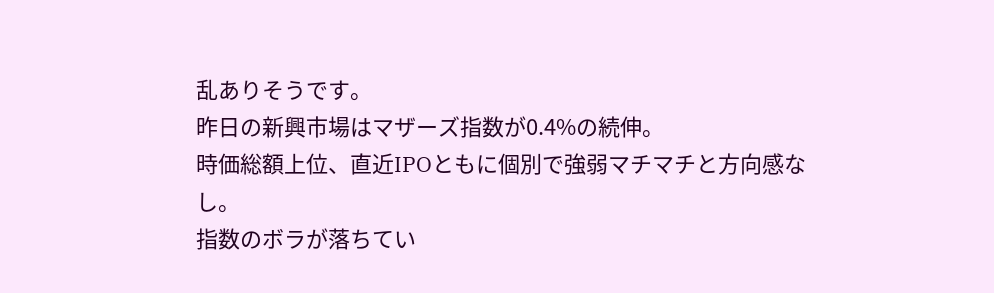乱ありそうです。
昨日の新興市場はマザーズ指数が0.4%の続伸。
時価総額上位、直近IPOともに個別で強弱マチマチと方向感なし。
指数のボラが落ちてい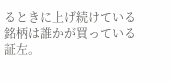るときに上げ続けている銘柄は誰かが買っている証左。